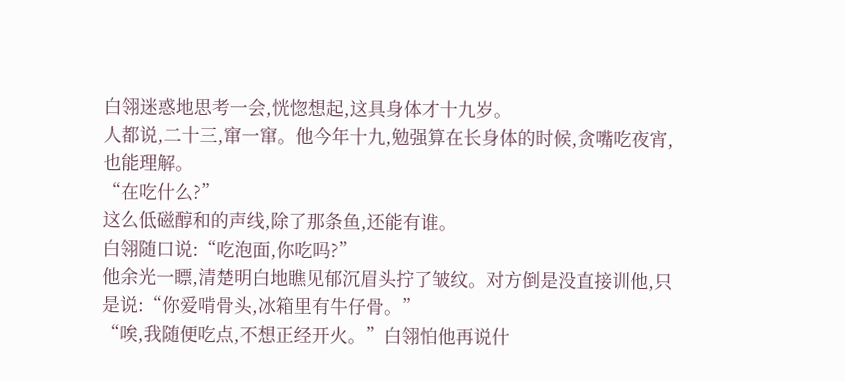白翎迷惑地思考一会,恍惚想起,这具身体才十九岁。
人都说,二十三,窜一窜。他今年十九,勉强算在长身体的时候,贪嘴吃夜宵,也能理解。
“在吃什么?”
这么低磁醇和的声线,除了那条鱼,还能有谁。
白翎随口说:“吃泡面,你吃吗?”
他余光一瞟,清楚明白地瞧见郁沉眉头拧了皱纹。对方倒是没直接训他,只是说:“你爱啃骨头,冰箱里有牛仔骨。”
“唉,我随便吃点,不想正经开火。”白翎怕他再说什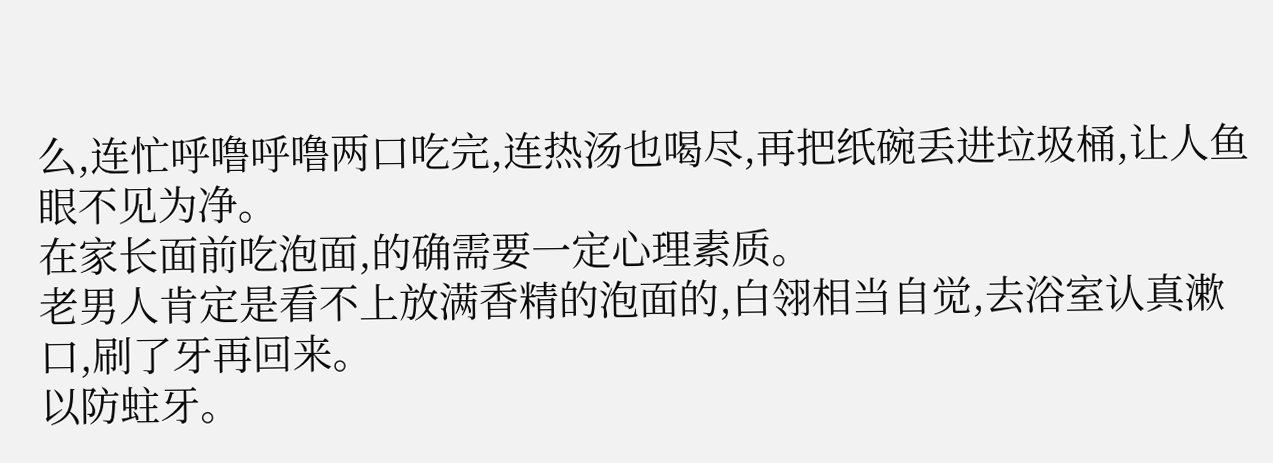么,连忙呼噜呼噜两口吃完,连热汤也喝尽,再把纸碗丢进垃圾桶,让人鱼眼不见为净。
在家长面前吃泡面,的确需要一定心理素质。
老男人肯定是看不上放满香精的泡面的,白翎相当自觉,去浴室认真漱口,刷了牙再回来。
以防蛀牙。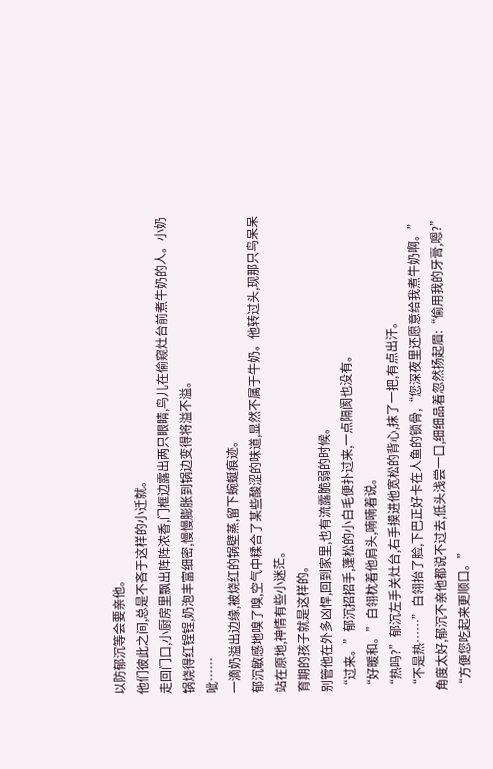以防郁沉等会要亲他。
他们彼此之间,总是不吝于这样的小迁就。
走回门口,小厨房里飘出阵阵浓香,门框边露出两只眼睛,鸟儿在偷窥灶台前煮牛奶的人。小奶锅烧得红锃锃,奶泡丰富细密,慢慢膨胀到锅边变得将溢不溢。
呲……
一滴奶溢出边缘,被烧红的锅壁蒸,留下蜿蜒痕迹。
郁沉敏感地嗅了嗅,空气中糅合了某些酸涩的味道,显然不属于牛奶。他转过头,现那只鸟呆呆站在原地,神情有些小迷茫。
育期的孩子就是这样的。
别管他在外多凶悍,回到家里,也有流露脆弱的时候。
“过来。”郁沉招招手,蓬松的小白毛便扑过来,一点隔阂也没有。
“好暖和。”白翎枕着他肩头,喃喃着说。
“热吗?”郁沉左手关灶台,右手摸进他宽松的背心,抹了一把,有点出汗。
“不是热……”白翎抬了脸,下巴正好卡在人鱼的锁骨,“您深夜里还愿意给我煮牛奶啊。”
角度太好,郁沉不亲他都说不过去,低头浅尝一口,细细品着忽然扬起眉:“偷用我的牙膏,嗯?”
“方便您吃起来更顺口。”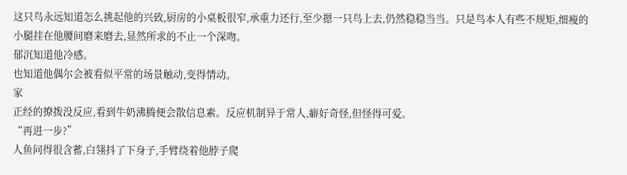这只鸟永远知道怎么挑起他的兴致,厨房的小桌板很窄,承重力还行,至少摁一只鸟上去,仍然稳稳当当。只是鸟本人有些不规矩,细瘦的小腿挂在他腰间磨来磨去,显然所求的不止一个深吻。
郁沉知道他冷感。
也知道他偶尔会被看似平常的场景触动,变得情动。
家
正经的撩拨没反应,看到牛奶沸腾便会散信息素。反应机制异于常人,癖好奇怪,但怪得可爱。
“再进一步?”
人鱼问得很含蓄,白翎抖了下身子,手臂绕着他脖子爬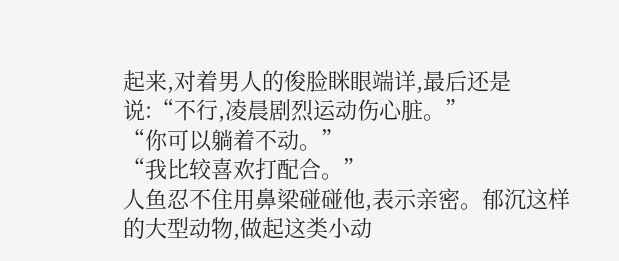起来,对着男人的俊脸眯眼端详,最后还是说:“不行,凌晨剧烈运动伤心脏。”
“你可以躺着不动。”
“我比较喜欢打配合。”
人鱼忍不住用鼻梁碰碰他,表示亲密。郁沉这样的大型动物,做起这类小动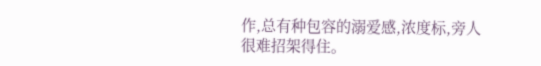作,总有种包容的溺爱感,浓度标,旁人很难招架得住。